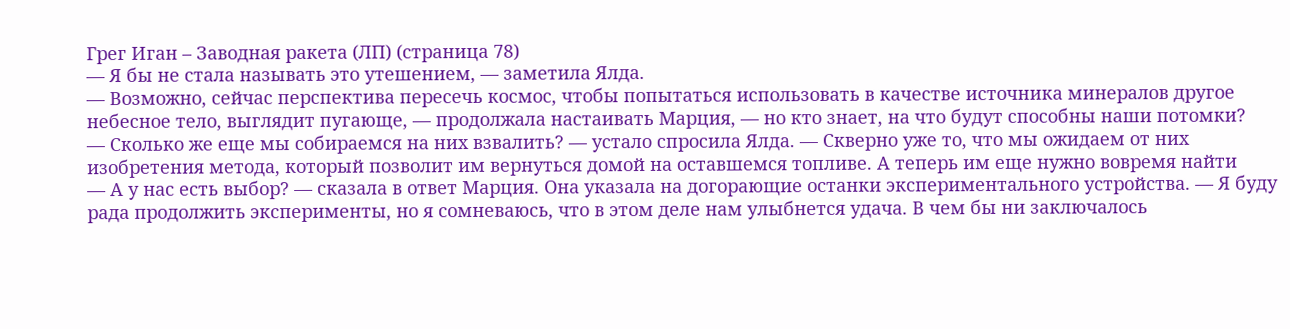Грег Иган – Заводная ракета (ЛП) (страница 78)
— Я бы не стала называть это утешением, — заметила Ялда.
— Возможно, сейчас перспектива пересечь космос, чтобы попытаться использовать в качестве источника минералов другое небесное тело, выглядит пугающе, — продолжала настаивать Марция, — но кто знает, на что будут способны наши потомки?
— Сколько же еще мы собираемся на них взвалить? — устало спросила Ялда. — Скверно уже то, что мы ожидаем от них изобретения метода, который позволит им вернуться домой на оставшемся топливе. А теперь им еще нужно вовремя найти
— А у нас есть выбор? — сказала в ответ Марция. Она указала на догорающие останки экспериментального устройства. — Я буду рада продолжить эксперименты, но я сомневаюсь, что в этом деле нам улыбнется удача. В чем бы ни заключалось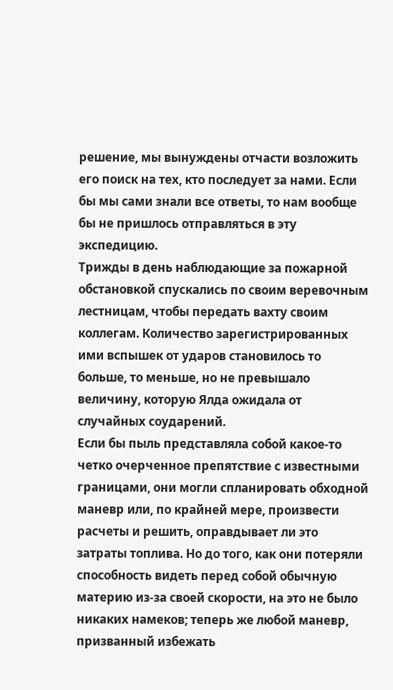решение, мы вынуждены отчасти возложить его поиск на тех, кто последует за нами. Если бы мы сами знали все ответы, то нам вообще бы не пришлось отправляться в эту экспедицию.
Трижды в день наблюдающие за пожарной обстановкой спускались по своим веревочным лестницам, чтобы передать вахту своим коллегам. Количество зарегистрированных ими вспышек от ударов становилось то больше, то меньше, но не превышало величину, которую Ялда ожидала от случайных соударений.
Если бы пыль представляла собой какое-то четко очерченное препятствие с известными границами, они могли спланировать обходной маневр или, по крайней мере, произвести расчеты и решить, оправдывает ли это затраты топлива. Но до того, как они потеряли способность видеть перед собой обычную материю из-за своей скорости, на это не было никаких намеков; теперь же любой маневр, призванный избежать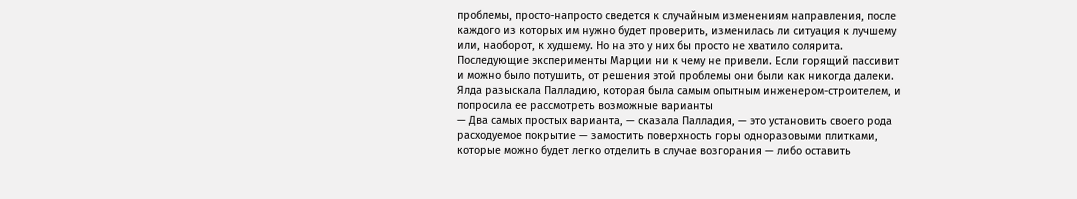проблемы, просто-напросто сведется к случайным изменениям направления, после каждого из которых им нужно будет проверить, изменилась ли ситуация к лучшему или, наоборот, к худшему. Но на это у них бы просто не хватило солярита.
Последующие эксперименты Марции ни к чему не привели. Если горящий пассивит и можно было потушить, от решения этой проблемы они были как никогда далеки.
Ялда разыскала Палладию, которая была самым опытным инженером-строителем, и попросила ее рассмотреть возможные варианты
— Два самых простых варианта, — сказала Палладия, — это установить своего рода расходуемое покрытие — замостить поверхность горы одноразовыми плитками, которые можно будет легко отделить в случае возгорания — либо оставить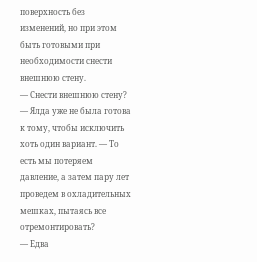поверхность без изменений, но при этом быть готовыми при необходимости снести внешнюю стену.
— Снести внешнюю стену? — Ялда уже не была готова к тому, чтобы исключить хоть один вариант. — То есть мы потеряем давление, а затем пару лет проведем в охладительных мешках, пытаясь все отремонтировать?
— Едва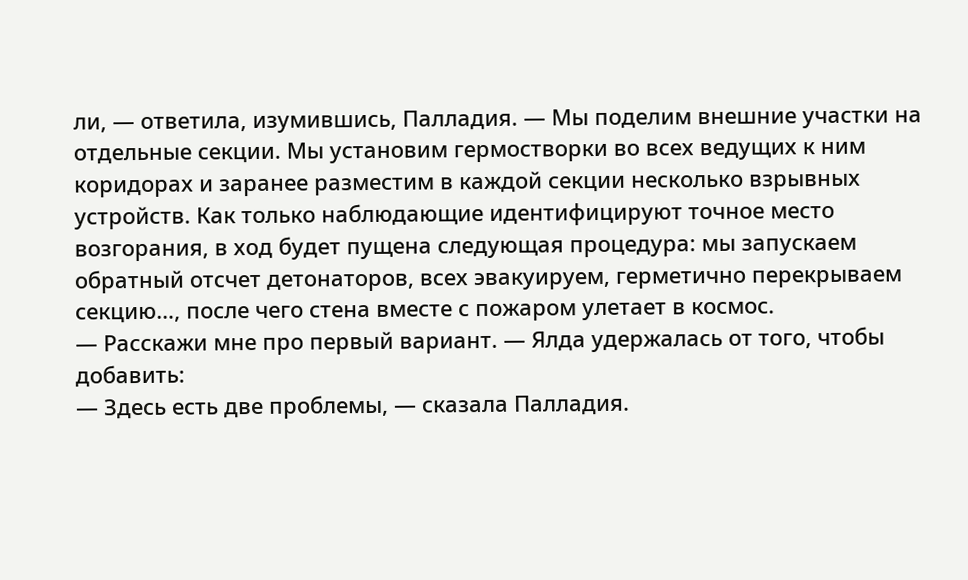ли, — ответила, изумившись, Палладия. — Мы поделим внешние участки на отдельные секции. Мы установим гермостворки во всех ведущих к ним коридорах и заранее разместим в каждой секции несколько взрывных устройств. Как только наблюдающие идентифицируют точное место возгорания, в ход будет пущена следующая процедура: мы запускаем обратный отсчет детонаторов, всех эвакуируем, герметично перекрываем секцию…, после чего стена вместе с пожаром улетает в космос.
— Расскажи мне про первый вариант. — Ялда удержалась от того, чтобы добавить:
— Здесь есть две проблемы, — сказала Палладия.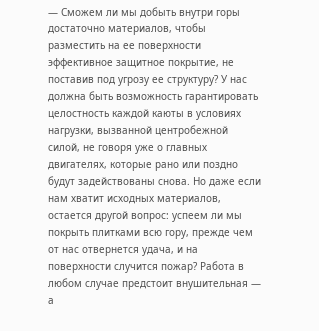— Сможем ли мы добыть внутри горы достаточно материалов, чтобы разместить на ее поверхности эффективное защитное покрытие, не поставив под угрозу ее структуру? У нас должна быть возможность гарантировать целостность каждой каюты в условиях нагрузки, вызванной центробежной силой, не говоря уже о главных двигателях, которые рано или поздно будут задействованы снова. Но даже если нам хватит исходных материалов, остается другой вопрос: успеем ли мы покрыть плитками всю гору, прежде чем от нас отвернется удача, и на поверхности случится пожар? Работа в любом случае предстоит внушительная — а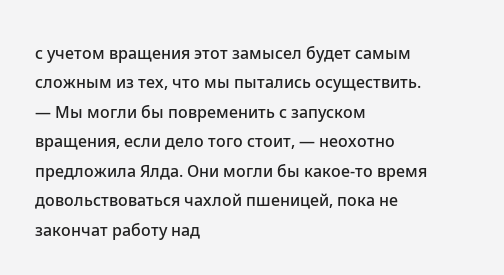с учетом вращения этот замысел будет самым сложным из тех, что мы пытались осуществить.
— Мы могли бы повременить с запуском вращения, если дело того стоит, — неохотно предложила Ялда. Они могли бы какое-то время довольствоваться чахлой пшеницей, пока не закончат работу над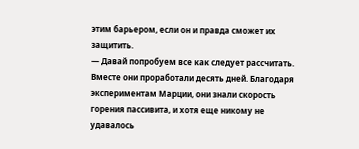этим барьером, если он и правда сможет их защитить.
— Давай попробуем все как следует рассчитать.
Вместе они проработали десять дней. Благодаря экспериментам Марции, они знали скорость горения пассивита, и хотя еще никому не удавалось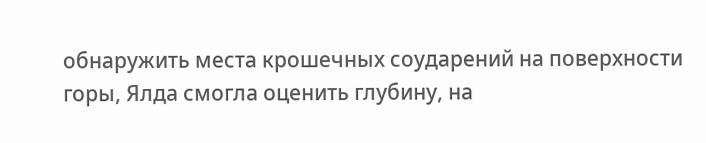обнаружить места крошечных соударений на поверхности горы, Ялда смогла оценить глубину, на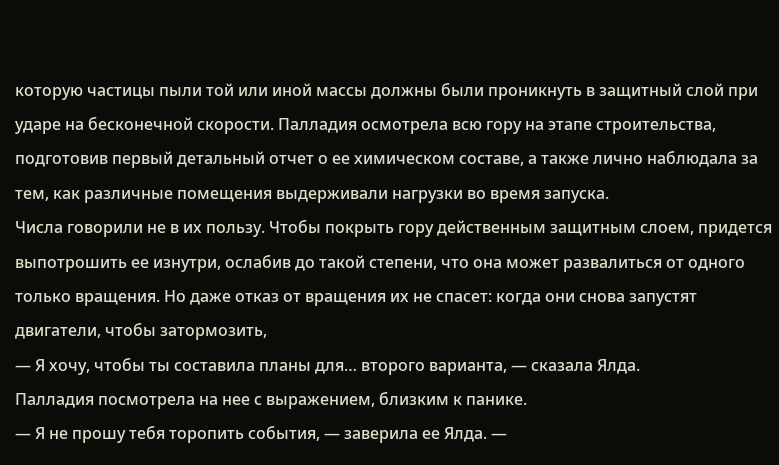которую частицы пыли той или иной массы должны были проникнуть в защитный слой при ударе на бесконечной скорости. Палладия осмотрела всю гору на этапе строительства, подготовив первый детальный отчет о ее химическом составе, а также лично наблюдала за тем, как различные помещения выдерживали нагрузки во время запуска.
Числа говорили не в их пользу. Чтобы покрыть гору действенным защитным слоем, придется выпотрошить ее изнутри, ослабив до такой степени, что она может развалиться от одного только вращения. Но даже отказ от вращения их не спасет: когда они снова запустят двигатели, чтобы затормозить,
— Я хочу, чтобы ты составила планы для… второго варианта, — сказала Ялда.
Палладия посмотрела на нее с выражением, близким к панике.
— Я не прошу тебя торопить события, — заверила ее Ялда. —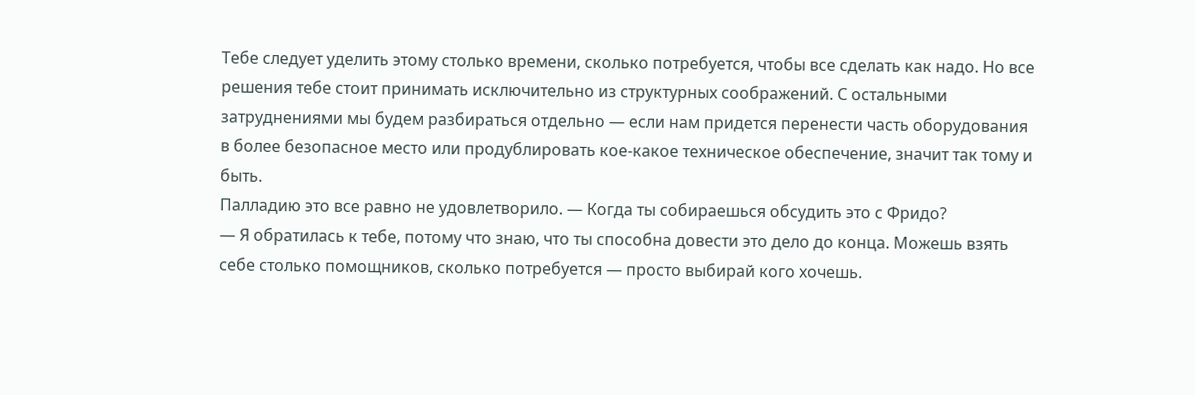Тебе следует уделить этому столько времени, сколько потребуется, чтобы все сделать как надо. Но все решения тебе стоит принимать исключительно из структурных соображений. С остальными затруднениями мы будем разбираться отдельно — если нам придется перенести часть оборудования в более безопасное место или продублировать кое-какое техническое обеспечение, значит так тому и быть.
Палладию это все равно не удовлетворило. — Когда ты собираешься обсудить это с Фридо?
— Я обратилась к тебе, потому что знаю, что ты способна довести это дело до конца. Можешь взять себе столько помощников, сколько потребуется — просто выбирай кого хочешь.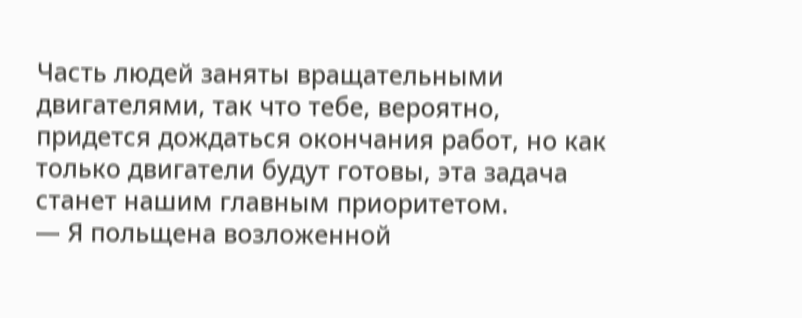Часть людей заняты вращательными двигателями, так что тебе, вероятно, придется дождаться окончания работ, но как только двигатели будут готовы, эта задача станет нашим главным приоритетом.
— Я польщена возложенной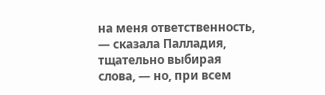на меня ответственность, — сказала Палладия, тщательно выбирая слова, — но, при всем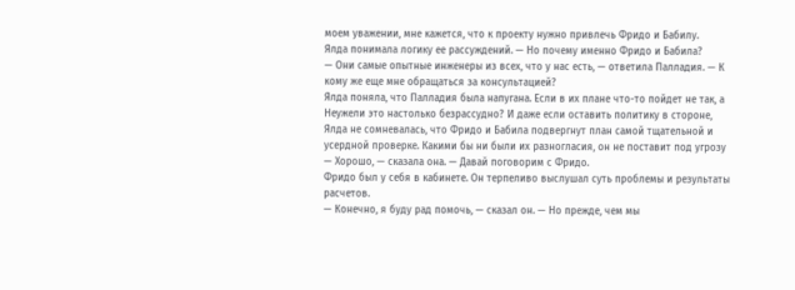моем уважении, мне кажется, что к проекту нужно привлечь Фридо и Бабилу.
Ялда понимала логику ее рассуждений. — Но почему именно Фридо и Бабила?
— Они самые опытные инженеры из всех, что у нас есть, — ответила Палладия. — К кому же еще мне обращаться за консультацией?
Ялда поняла, что Палладия была напугана. Если в их плане что-то пойдет не так, а
Неужели это настолько безрассудно? И даже если оставить политику в стороне, Ялда не сомневалась, что Фридо и Бабила подвергнут план самой тщательной и усердной проверке. Какими бы ни были их разногласия, он не поставит под угрозу
— Хорошо, — сказала она. — Давай поговорим с Фридо.
Фридо был у себя в кабинете. Он терпеливо выслушал суть проблемы и результаты расчетов.
— Конечно, я буду рад помочь, — сказал он. — Но прежде, чем мы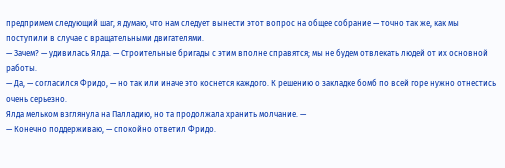предпримем следующий шаг, я думаю, что нам следует вынести этот вопрос на общее собрание — точно так же, как мы поступили в случае с вращательными двигателями.
— Зачем? — удивилась Ялда. — Строительные бригады с этим вполне справятся; мы не будем отвлекать людей от их основной работы.
— Да, — согласился Фридо, — но так или иначе это коснется каждого. К решению о закладке бомб по всей горе нужно отнестись очень серьезно.
Ялда мельком взглянула на Палладию, но та продолжала хранить молчание. —
— Конечно поддерживаю, — спокойно ответил Фридо.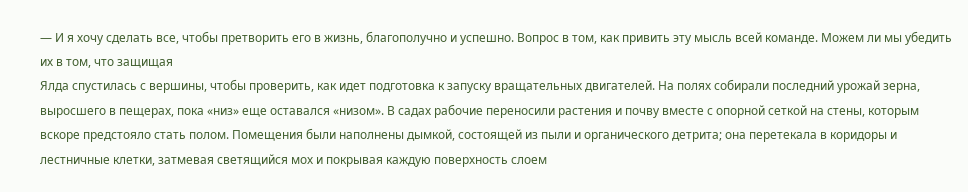— И я хочу сделать все, чтобы претворить его в жизнь, благополучно и успешно. Вопрос в том, как привить эту мысль всей команде. Можем ли мы убедить их в том, что защищая
Ялда спустилась с вершины, чтобы проверить, как идет подготовка к запуску вращательных двигателей. На полях собирали последний урожай зерна, выросшего в пещерах, пока «низ» еще оставался «низом». В садах рабочие переносили растения и почву вместе с опорной сеткой на стены, которым вскоре предстояло стать полом. Помещения были наполнены дымкой, состоящей из пыли и органического детрита; она перетекала в коридоры и лестничные клетки, затмевая светящийся мох и покрывая каждую поверхность слоем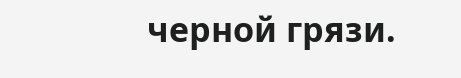черной грязи.